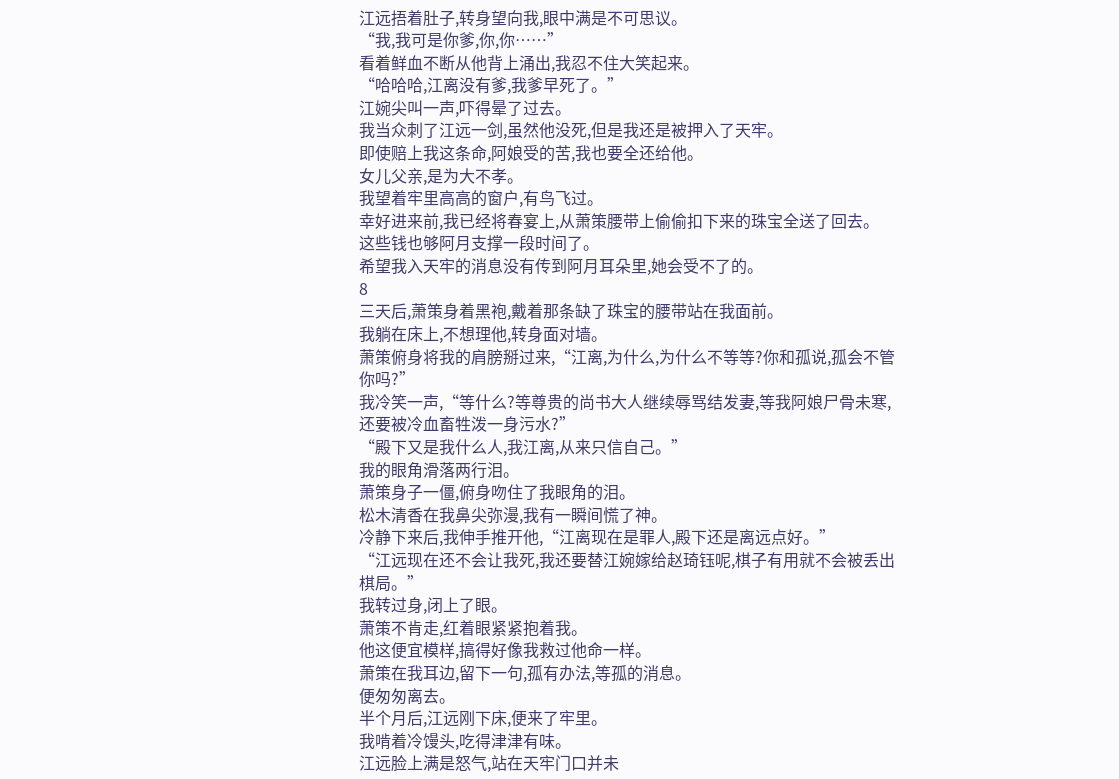江远捂着肚子,转身望向我,眼中满是不可思议。
“我,我可是你爹,你,你……”
看着鲜血不断从他背上涌出,我忍不住大笑起来。
“哈哈哈,江离没有爹,我爹早死了。”
江婉尖叫一声,吓得晕了过去。
我当众刺了江远一剑,虽然他没死,但是我还是被押入了天牢。
即使赔上我这条命,阿娘受的苦,我也要全还给他。
女儿父亲,是为大不孝。
我望着牢里高高的窗户,有鸟飞过。
幸好进来前,我已经将春宴上,从萧策腰带上偷偷扣下来的珠宝全送了回去。
这些钱也够阿月支撑一段时间了。
希望我入天牢的消息没有传到阿月耳朵里,她会受不了的。
8
三天后,萧策身着黑袍,戴着那条缺了珠宝的腰带站在我面前。
我躺在床上,不想理他,转身面对墙。
萧策俯身将我的肩膀掰过来,“江离,为什么,为什么不等等?你和孤说,孤会不管你吗?”
我冷笑一声,“等什么?等尊贵的尚书大人继续辱骂结发妻,等我阿娘尸骨未寒,还要被冷血畜牲泼一身污水?”
“殿下又是我什么人,我江离,从来只信自己。”
我的眼角滑落两行泪。
萧策身子一僵,俯身吻住了我眼角的泪。
松木清香在我鼻尖弥漫,我有一瞬间慌了神。
冷静下来后,我伸手推开他,“江离现在是罪人,殿下还是离远点好。”
“江远现在还不会让我死,我还要替江婉嫁给赵琦钰呢,棋子有用就不会被丢出棋局。”
我转过身,闭上了眼。
萧策不肯走,红着眼紧紧抱着我。
他这便宜模样,搞得好像我救过他命一样。
萧策在我耳边,留下一句,孤有办法,等孤的消息。
便匆匆离去。
半个月后,江远刚下床,便来了牢里。
我啃着冷馒头,吃得津津有味。
江远脸上满是怒气,站在天牢门口并未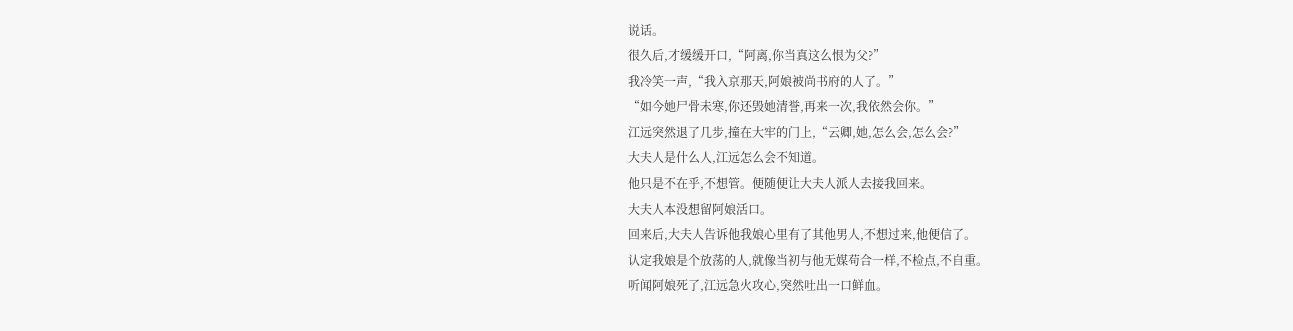说话。
很久后,才缓缓开口,“阿离,你当真这么恨为父?”
我冷笑一声,“我入京那天,阿娘被尚书府的人了。”
“如今她尸骨未寒,你还毁她清誉,再来一次,我依然会你。”
江远突然退了几步,撞在大牢的门上,“云卿,她,怎么会,怎么会?”
大夫人是什么人,江远怎么会不知道。
他只是不在乎,不想管。便随便让大夫人派人去接我回来。
大夫人本没想留阿娘活口。
回来后,大夫人告诉他我娘心里有了其他男人,不想过来,他便信了。
认定我娘是个放荡的人,就像当初与他无媒苟合一样,不检点,不自重。
听闻阿娘死了,江远急火攻心,突然吐出一口鲜血。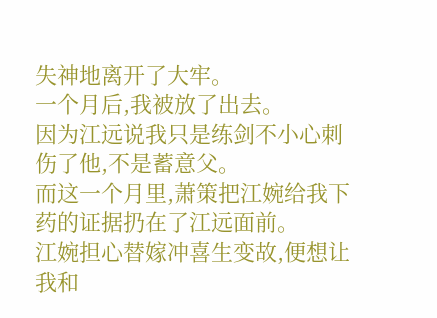失神地离开了大牢。
一个月后,我被放了出去。
因为江远说我只是练剑不小心刺伤了他,不是蓄意父。
而这一个月里,萧策把江婉给我下药的证据扔在了江远面前。
江婉担心替嫁冲喜生变故,便想让我和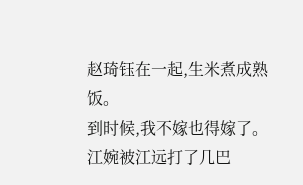赵琦钰在一起,生米煮成熟饭。
到时候,我不嫁也得嫁了。
江婉被江远打了几巴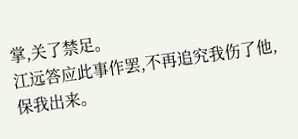掌,关了禁足。
江远答应此事作罢,不再追究我伤了他,保我出来。